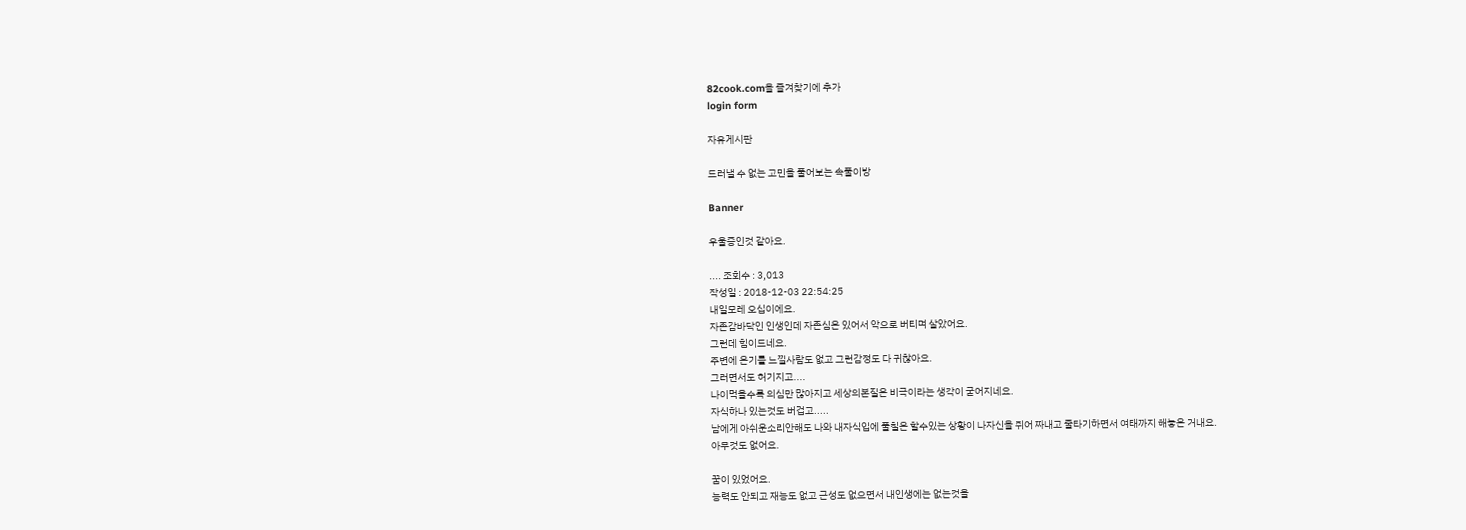82cook.com을 즐겨찾기에 추가
login form

자유게시판

드러낼 수 없는 고민을 풀어보는 속풀이방

Banner

우울증인것 같아요.

.... 조회수 : 3,013
작성일 : 2018-12-03 22:54:25
내일모레 오십이에요.
자존감바닥인 인생인데 자존심은 있어서 악으로 버티며 살았어요.
그런데 힘이드네요.
주변에 온기를 느낄사람도 없고 그런감정도 다 귀찮아요.
그러면서도 허기지고....
나이먹을수록 의심만 많아지고 세상의본질은 비극이라는 생각이 굳어지네요.
자식하나 있는것도 버겁고.....
남에게 아쉬운소리안해도 나와 내자식입에 풀칠은 할수있는 상황이 나자신을 쥐어 짜내고 줄타기하면서 여태까지 해놓은 거내요.
아무것도 없어요.

꿈이 있었어요.
능력도 안되고 재능도 없고 근성도 없으면서 내인생에는 없는것을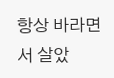항상 바라면서 살았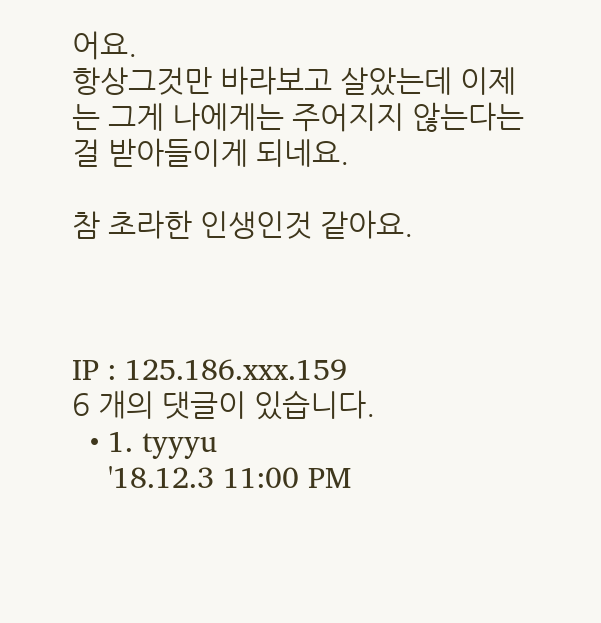어요.
항상그것만 바라보고 살았는데 이제는 그게 나에게는 주어지지 않는다는걸 받아들이게 되네요.

참 초라한 인생인것 같아요.



IP : 125.186.xxx.159
6 개의 댓글이 있습니다.
  • 1. tyyyu
    '18.12.3 11:00 PM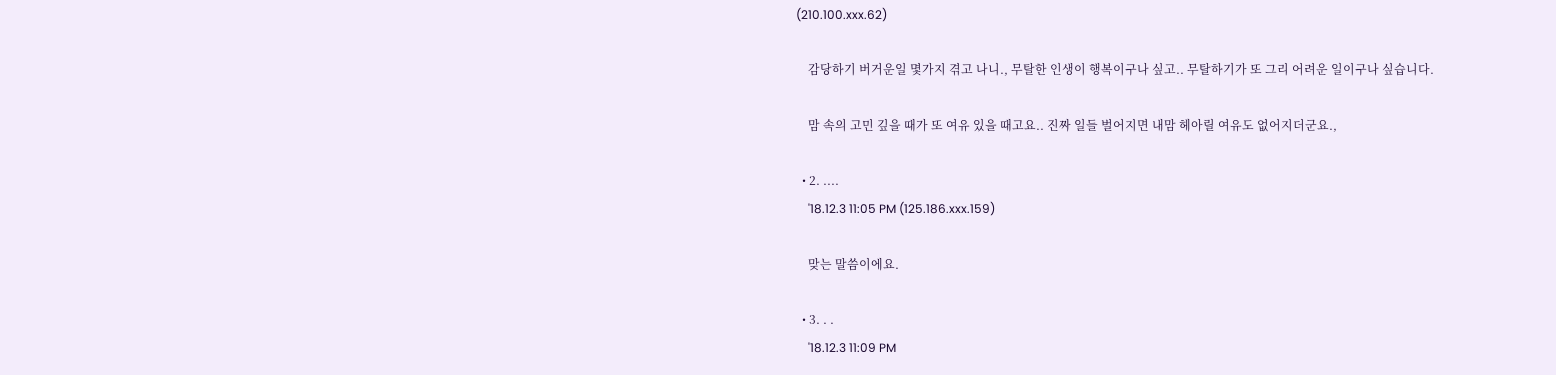(210.100.xxx.62)

    감당하기 버거운일 몇가지 겪고 나니., 무탈한 인생이 행복이구나 싶고.. 무탈하기가 또 그리 어려운 일이구나 싶습니다.

    맘 속의 고민 깊을 때가 또 여유 있을 때고요.. 진짜 일들 벌어지면 내맘 헤아릴 여유도 없어지더군요.,

  • 2. ....
    '18.12.3 11:05 PM (125.186.xxx.159)

    맞는 말씀이에요.

  • 3. . .
    '18.12.3 11:09 PM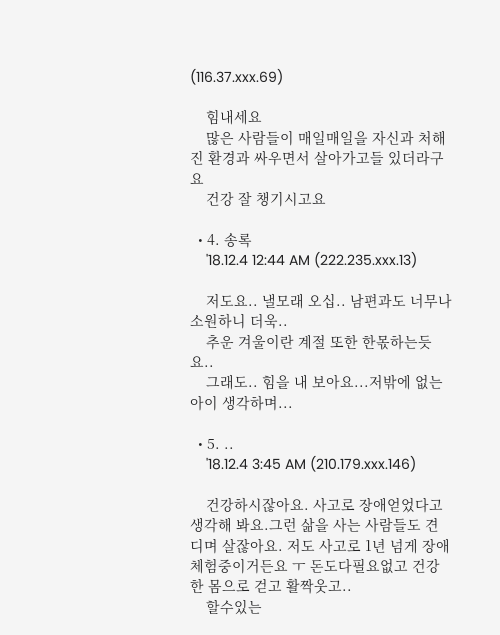(116.37.xxx.69)

    힘내세요
    많은 사람들이 매일매일을 자신과 처해진 환경과 싸우면서 살아가고들 있더라구요
    건강 잘 챙기시고요

  • 4. 송록
    '18.12.4 12:44 AM (222.235.xxx.13)

    저도요.. 낼모래 오십.. 남편과도 너무나 소원하니 더욱..
    추운 겨울이란 계절 또한 한몫하는듯요..
    그래도.. 힘을 내 보아요...저밖에 없는 아이 생각하며...

  • 5. ..
    '18.12.4 3:45 AM (210.179.xxx.146)

    건강하시잖아요. 사고로 장애얻었다고 생각해 봐요.그런 삶을 사는 사람들도 견디며 살잖아요. 저도 사고로 1년 넘게 장애체험중이거든요 ㅜ 돈도다필요없고 건강한 몸으로 걷고 활짝웃고..
    할수있는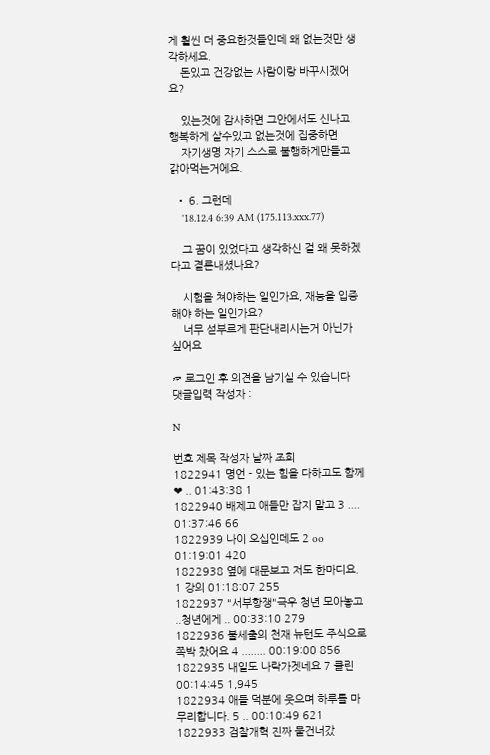게 훨씬 더 중요한것들인데 왜 없는것만 생각하세요.
    돈있고 건강없는 사람이랑 바꾸시겠어요?

    있는것에 감사하면 그안에서도 신나고 행복하게 살수있고 없는것에 집중하면
    자기생명 자기 스스로 불행하게만들고 갉아먹는거에요.

  • 6. 그런데
    '18.12.4 6:39 AM (175.113.xxx.77)

    그 꿈이 있었다고 생각하신 걸 왜 못하겠다고 결론내셨나요?

    시험을 쳐야하는 일인가요, 재능을 입증해야 하는 일인가요?
    너무 섣부르게 판단내리시는거 아닌가 싶어요

☞ 로그인 후 의견을 남기실 수 있습니다
댓글입력 작성자 :

N

번호 제목 작성자 날짜 조회
1822941 명언 - 있는 힘을 다하고도 함께 ❤ .. 01:43:38 1
1822940 배제고 애들만 잡지 말고 3 .... 01:37:46 66
1822939 나이 오십인데도 2 oo 01:19:01 420
1822938 옆에 대문보고 저도 한마디요. 1 강의 01:18:07 255
1822937 "서부항쟁"극우 청년 모아놓고 ..청년에게 .. 00:33:10 279
1822936 불세출의 천재 뉴턴도 주식으로 쪽박 찼어요 4 ........ 00:19:00 856
1822935 내일도 나락가겟네요 7 클린 00:14:45 1,945
1822934 애들 덕분에 웃으며 하루를 마무리합니다. 5 .. 00:10:49 621
1822933 검찰개혁 진짜 물건너갔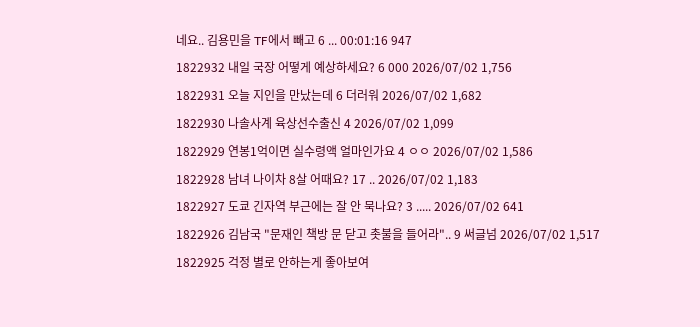네요.. 김용민을 TF에서 빼고 6 ... 00:01:16 947
1822932 내일 국장 어떻게 예상하세요? 6 000 2026/07/02 1,756
1822931 오늘 지인을 만났는데 6 더러워 2026/07/02 1,682
1822930 나솔사계 육상선수출신 4 2026/07/02 1,099
1822929 연봉1억이면 실수령액 얼마인가요 4 ㅇㅇ 2026/07/02 1,586
1822928 남녀 나이차 8살 어때요? 17 .. 2026/07/02 1,183
1822927 도쿄 긴자역 부근에는 잘 안 묵나요? 3 ..... 2026/07/02 641
1822926 김남국 "문재인 책방 문 닫고 촛불을 들어라".. 9 써글넘 2026/07/02 1,517
1822925 걱정 별로 안하는게 좋아보여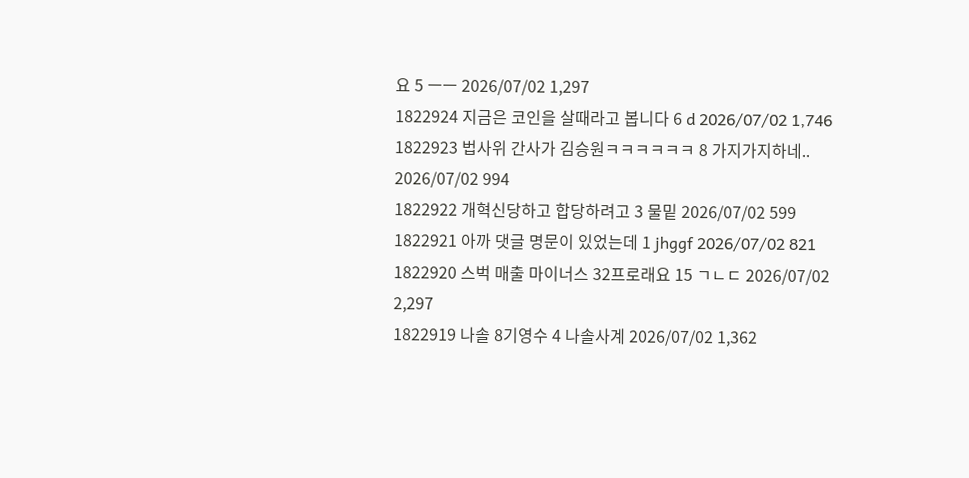요 5 ㅡㅡ 2026/07/02 1,297
1822924 지금은 코인을 살때라고 봅니다 6 d 2026/07/02 1,746
1822923 법사위 간사가 김승원ㅋㅋㅋㅋㅋㅋ 8 가지가지하네.. 2026/07/02 994
1822922 개혁신당하고 합당하려고 3 물밑 2026/07/02 599
1822921 아까 댓글 명문이 있었는데 1 jhggf 2026/07/02 821
1822920 스벅 매출 마이너스 32프로래요 15 ㄱㄴㄷ 2026/07/02 2,297
1822919 나솔 8기영수 4 나솔사계 2026/07/02 1,362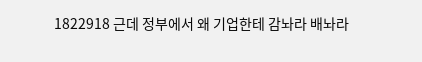1822918 근데 정부에서 왜 기업한테 감놔라 배놔라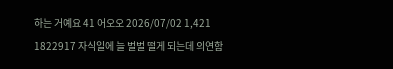하는 거예요 41 어오오 2026/07/02 1,421
1822917 자식일에 늘 벌벌 떨게 되는데 의연함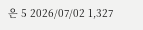은 5 2026/07/02 1,327